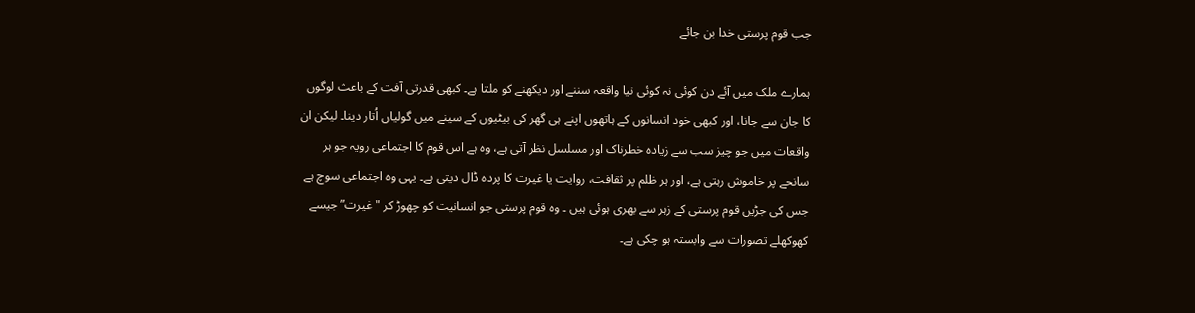جب قوم پرستی خدا بن جائے

ہمارے ملک میں آئے دن کوئی نہ کوئی نیا واقعہ سننے اور دیکھنے کو ملتا ہے۔ کبھی قدرتی آفت کے باعث لوگوں کا جان سے جانا، اور کبھی خود انسانوں کے ہاتھوں اپنے ہی گھر کی بیٹیوں کے سینے میں گولیاں اُتار دینا۔ لیکن ان واقعات میں جو چیز سب سے زیادہ خطرناک اور مسلسل نظر آتی ہے، وہ ہے اس قوم کا اجتماعی رویہ جو ہر سانحے پر خاموش رہتی ہے، اور ہر ظلم پر ثقافت، روایت یا غیرت کا پردہ ڈال دیتی ہے۔ یہی وہ اجتماعی سوچ ہے جس کی جڑیں قوم پرستی کے زہر سے بھری ہوئی ہیں ۔ وہ قوم پرستی جو انسانیت کو چھوڑ کر "غیرت” جیسے کھوکھلے تصورات سے وابستہ ہو چکی ہے۔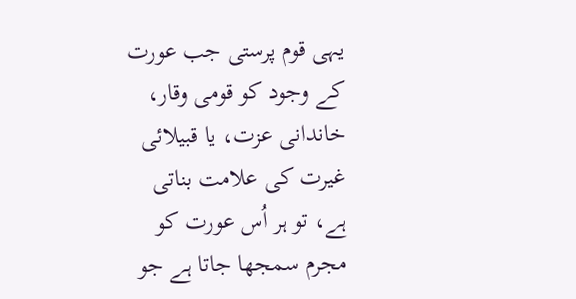یہی قوم پرستی جب عورت کے وجود کو قومی وقار، خاندانی عزت، یا قبیلائی غیرت کی علامت بناتی ہے، تو ہر اُس عورت کو مجرم سمجھا جاتا ہے جو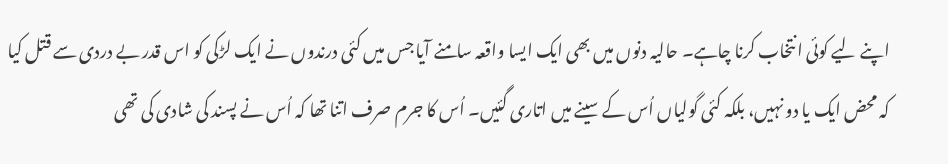اپنے لیے کوئی انتخاب کرنا چاہے۔ حالیہ دنوں میں بھی ایک ایسا واقعہ سامنے آیا جس میں کئی درندوں نے ایک لڑکی کو اس قدر بے دردی سے قتل کیا کہ محض ایک یا دو نہیں، بلکہ کئی گولیاں اُس کے سینے میں اتاری گئیں۔ اُس کا جرم صرف اتنا تھا کہ اُس نے پسند کی شادی کی تھی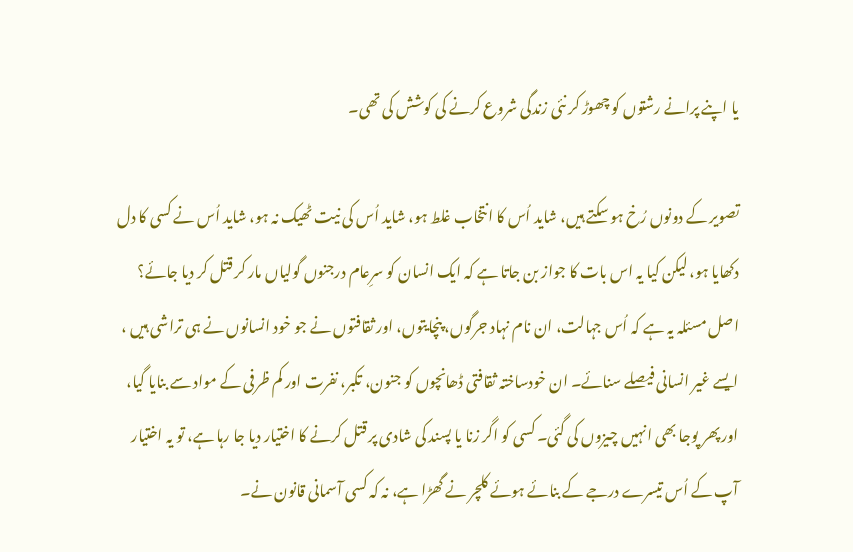یا اپنے پرانے رشتوں کو چھوڑ کر نئی زندگی شروع کرنے کی کوشش کی تھی۔

تصویر کے دونوں رُخ ہو سکتے ہیں، شاید اُس کا انتخاب غلط ہو، شاید اُس کی نیت ٹھیک نہ ہو، شاید اُس نے کسی کا دل دکھایا ہو، لیکن کیا یہ اس بات کا جواز بن جاتا ہے کہ ایک انسان کو سرِعام درجنوں گولیاں مار کر قتل کر دیا جائے؟ اصل مسئلہ یہ ہے کہ اُس جہالت، ان نام نہاد جرگوں، پنچایتوں، اور ثقافتوں نے جو خود انسانوں نے ہی تراشی ہیں ، ایسے غیر انسانی فیصلے سنائے۔ ان خودساختہ ثقافتی ڈھانچوں کو جنون، تکبر، نفرت اور کم ظرفی کے مواد سے بنایا گیا، اور پھر پوجا بھی انہیں چیزوں کی گئی۔ کسی کو اگر زنا یا پسند کی شادی پر قتل کرنے کا اختیار دیا جا رہا ہے، تو یہ اختیار آپ کے اُس تیسرے درجے کے بنائے ہوئے کلچر نے گھڑا ہے، نہ کہ کسی آسمانی قانون نے۔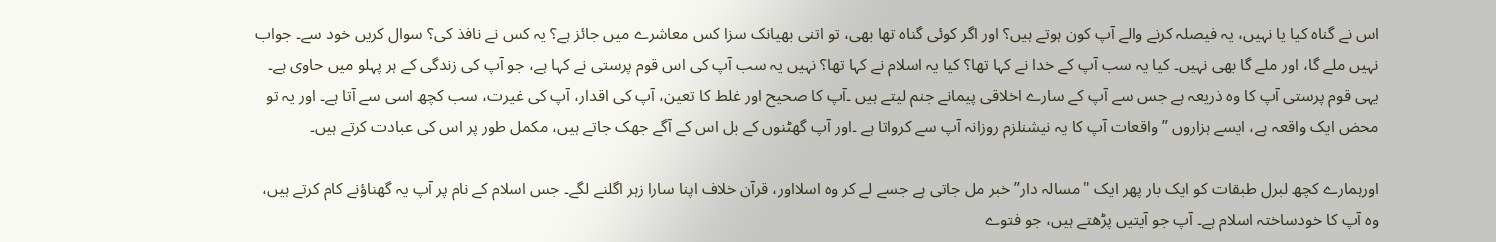اس نے گناہ کیا یا نہیں، یہ فیصلہ کرنے والے آپ کون ہوتے ہیں؟ اور اگر کوئی گناہ تھا بھی، تو اتنی بھیانک سزا کس معاشرے میں جائز ہے؟ یہ کس نے نافذ کی؟ سوال کریں خود سے۔ جواب نہیں ملے گا، اور ملے گا بھی نہیں۔ کیا یہ سب آپ کے خدا نے کہا تھا؟ کیا یہ اسلام نے کہا تھا؟ نہیں یہ سب آپ کی اس قوم پرستی نے کہا ہے، جو آپ کی زندگی کے ہر پہلو میں حاوی ہے۔ یہی قوم پرستی آپ کا وہ ذریعہ ہے جس سے آپ کے سارے اخلاقی پیمانے جنم لیتے ہیں ۔آپ کا صحیح اور غلط کا تعین، آپ کی اقدار، آپ کی غیرت، سب کچھ اسی سے آتا ہے۔ اور یہ تو محض ایک واقعہ ہے، ایسے ہزاروں ” واقعات آپ کا یہ نیشنلزم روزانہ آپ سے کرواتا ہے ۔اور آپ گھٹنوں کے بل اس کے آگے جھک جاتے ہیں، مکمل طور پر اس کی عبادت کرتے ہیں۔

اورہمارے کچھ لبرل طبقات کو ایک بار پھر ایک "مسالہ دار” خبر مل جاتی ہے جسے لے کر وہ اسلااور، قرآن خلاف اپنا سارا زہر اگلنے لگے۔ جس اسلام کے نام پر آپ یہ گھناؤنے کام کرتے ہیں، وہ آپ کا خودساختہ اسلام ہے۔ آپ جو آیتیں پڑھتے ہیں، جو فتوے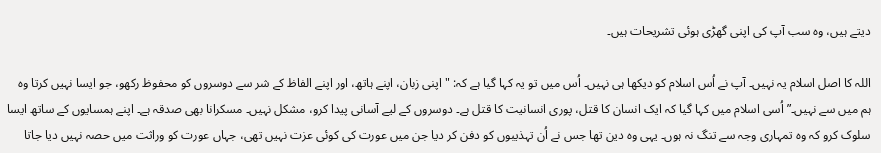دیتے ہیں، وہ سب آپ کی اپنی گھڑی ہوئی تشریحات ہیں۔

اللہ کا اصل اسلام یہ نہیں۔ آپ نے اُس اسلام کو دیکھا ہی نہیں۔ اُس میں تو یہ کہا گیا ہے کہ: "اپنی زبان، اپنے ہاتھ، اور اپنے الفاظ کے شر سے دوسروں کو محفوظ رکھو، جو ایسا نہیں کرتا وہ ہم میں سے نہیں۔” اُسی اسلام میں کہا گیا کہ ایک انسان کا قتل، پوری انسانیت کا قتل ہے۔ دوسروں کے لیے آسانی پیدا کرو، مشکل نہیں۔ مسکرانا بھی صدقہ ہے۔ اپنے ہمسایوں کے ساتھ ایسا سلوک کرو کہ وہ تمہاری وجہ سے تنگ نہ ہوں۔ یہی وہ دین تھا جس نے اُن تہذیبوں کو دفن کر دیا جن میں عورت کی کوئی عزت نہیں تھی، جہاں عورت کو وراثت میں حصہ نہیں دیا جاتا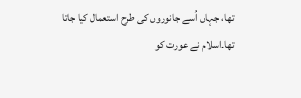تھا، جہاں اُسے جانوروں کی طرح استعمال کیا جاتا تھا۔اسلام نے عورت کو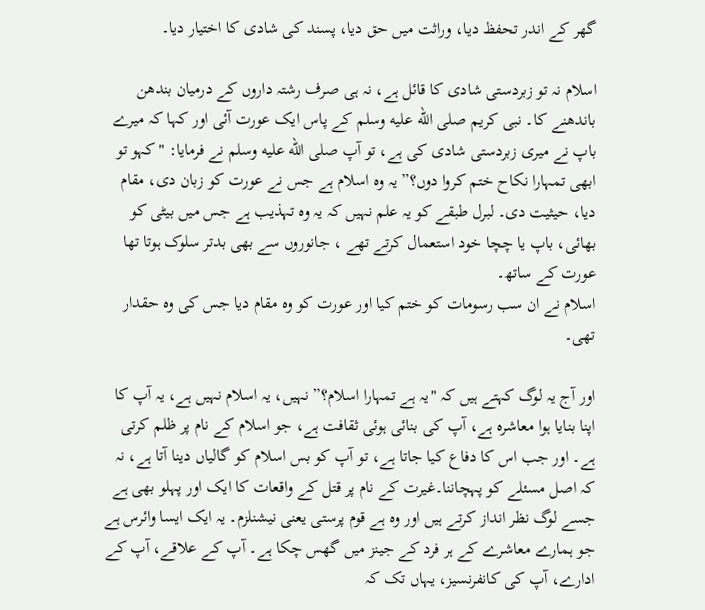گھر کے اندر تحفظ دیا، وراثت میں حق دیا، پسند کی شادی کا اختیار دیا۔

اسلام نہ تو زبردستی شادی کا قائل ہے، نہ ہی صرف رشتہ داروں کے درمیان بندھن باندھنے کا۔ نبی کریم صلى الله عليه وسلم کے پاس ایک عورت آئی اور کہا کہ میرے باپ نے میری زبردستی شادی کی ہے، تو آپ صلى الله عليه وسلم نے فرمایا: "کہو تو ابھی تمہارا نکاح ختم کروا دوں؟” یہ وہ اسلام ہے جس نے عورت کو زبان دی، مقام دیا، حیثیت دی۔ لبرل طبقے کو یہ علم نہیں کہ یہ وہ تہذیب ہے جس میں بیٹی کو بھائی، باپ یا چچا خود استعمال کرتے تھے ، جانوروں سے بھی بدتر سلوک ہوتا تھا عورت کے ساتھ۔
اسلام نے ان سب رسومات کو ختم کیا اور عورت کو وہ مقام دیا جس کی وہ حقدار تھی۔

اور آج یہ لوگ کہتے ہیں کہ "یہ ہے تمہارا اسلام؟” نہیں، یہ اسلام نہیں ہے، یہ آپ کا اپنا بنایا ہوا معاشرہ ہے، آپ کی بنائی ہوئی ثقافت ہے، جو اسلام کے نام پر ظلم کرتی ہے۔ اور جب اس کا دفاع کیا جاتا ہے، تو آپ کو بس اسلام کو گالیاں دینا آتا ہے، نہ کہ اصل مسئلے کو پہچاننا۔غیرت کے نام پر قتل کے واقعات کا ایک اور پہلو بھی ہے جسے لوگ نظر انداز کرتے ہیں اور وہ ہے قوم پرستی یعنی نیشنلزم۔ یہ ایک ایسا وائرس ہے جو ہمارے معاشرے کے ہر فرد کے جینز میں گھس چکا ہے۔ آپ کے علاقے، آپ کے ادارے، آپ کی کانفرنسیز، یہاں تک کہ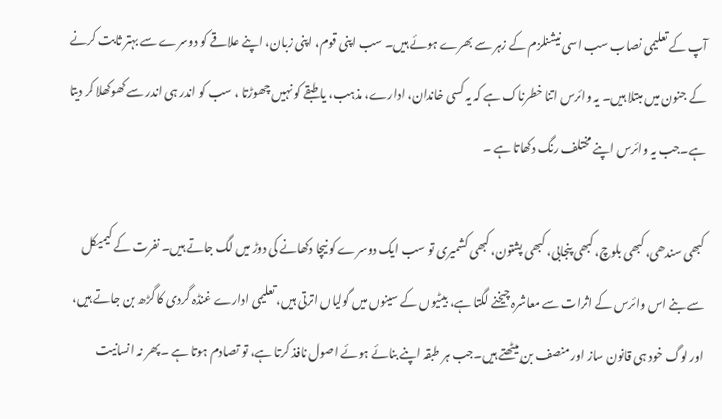آپ کے تعلیمی نصاب سب اسی نیشنلزم کے زہر سے بھرے ہوئے ہیں۔ سب اپنی قوم، اپنی زبان، اپنے علاقے کو دوسرے سے بہتر ثابت کرنے کے جنون میں مبتلا ہیں۔ یہ وائرس اتنا خطرناک ہے کہ یہ کسی خاندان، ادارے، مذہب، یا طبقے کو نہیں چھوڑتا ، سب کو اندر ہی اندر سے کھوکھلا کر دیتا ہے۔جب یہ وائرس اپنے مختلف رنگ دکھاتا ہے ۔

کبھی سندھی، کبھی بلوچ، کبھی پنجابی، کبھی پشتون، کبھی کشمیری تو سب ایک دوسرے کو نیچا دکھانے کی دوڑ میں لگ جاتے ہیں۔ نفرت کے کیمیکل سے بنے اس وائرس کے اثرات سے معاشرہ چیخنے لگتا ہے، بیٹیوں کے سینوں میں گولیاں اترتی ہیں، تعلیمی ادارے غنڈہ گردی کا گڑھ بن جاتے ہیں، اور لوگ خود ہی قانون ساز اور منصف بن بیٹھتے ہیں۔جب ہر طبقہ اپنے بنائے ہوئے اصول نافذ کرتا ہے، تو تصادم ہوتا ہے ۔پھر نہ انسانیت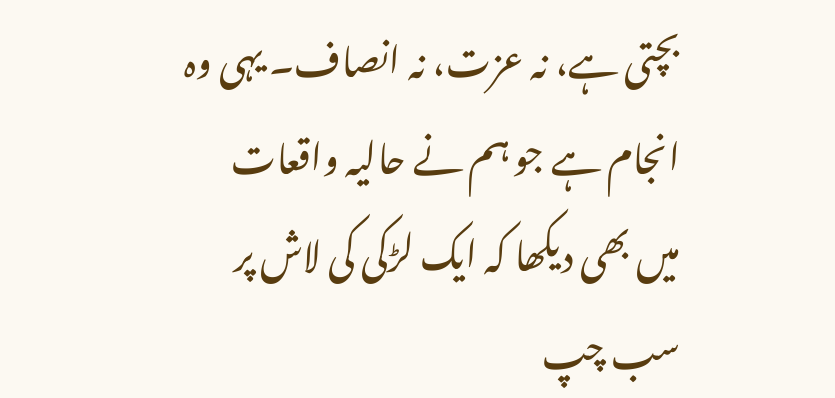بچتی ہے، نہ عزت، نہ انصاف۔ یہی وہ انجام ہے جو ہم نے حالیہ واقعات میں بھی دیکھا کہ ایک لڑکی کی لاش پر سب چپ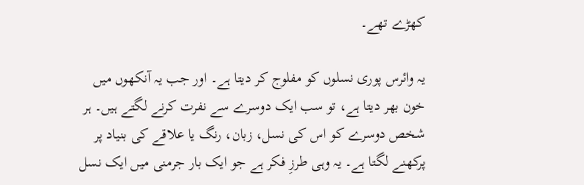کھڑے تھے۔

یہ وائرس پوری نسلوں کو مفلوج کر دیتا ہے۔ اور جب یہ آنکھوں میں خون بھر دیتا ہے، تو سب ایک دوسرے سے نفرت کرنے لگتے ہیں۔ ہر شخص دوسرے کو اس کی نسل، زبان، رنگ یا علاقے کی بنیاد پر پرکھنے لگتا ہے۔ یہ وہی طرزِ فکر ہے جو ایک بار جرمنی میں ایک نسل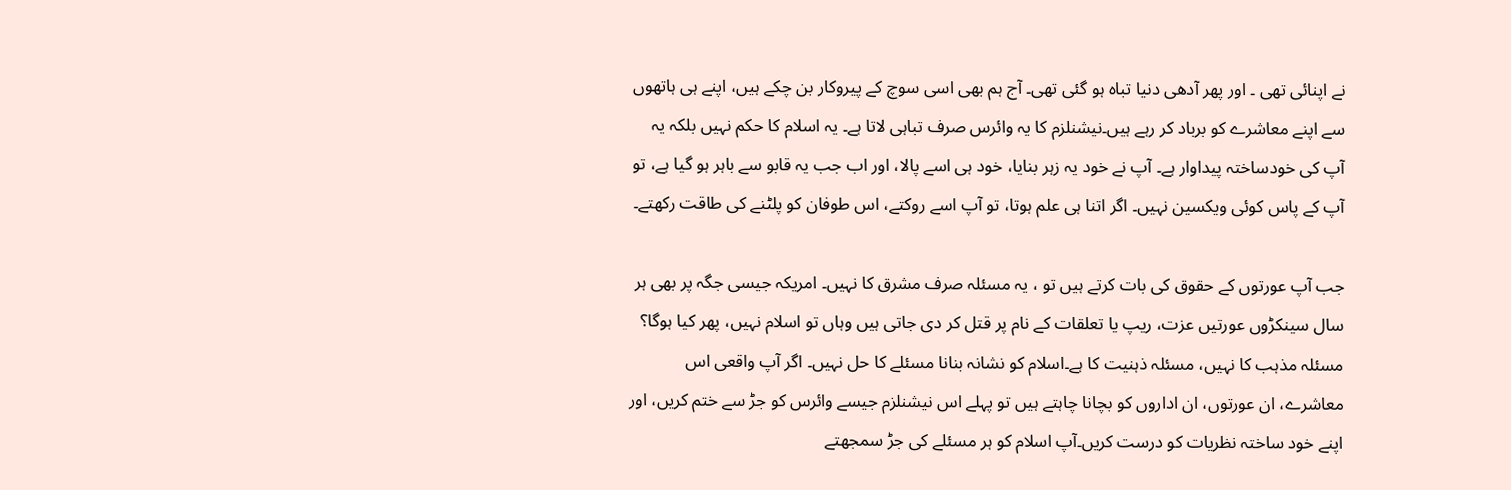نے اپنائی تھی ۔ اور پھر آدھی دنیا تباہ ہو گئی تھی۔ آج ہم بھی اسی سوچ کے پیروکار بن چکے ہیں، اپنے ہی ہاتھوں سے اپنے معاشرے کو برباد کر رہے ہیں۔نیشنلزم کا یہ وائرس صرف تباہی لاتا ہے۔ یہ اسلام کا حکم نہیں بلکہ یہ آپ کی خودساختہ پیداوار ہے۔ آپ نے خود یہ زہر بنایا، خود ہی اسے پالا، اور اب جب یہ قابو سے باہر ہو گیا ہے، تو آپ کے پاس کوئی ویکسین نہیں۔ اگر اتنا ہی علم ہوتا، تو آپ اسے روکتے، اس طوفان کو پلٹنے کی طاقت رکھتے۔

جب آپ عورتوں کے حقوق کی بات کرتے ہیں تو ، یہ مسئلہ صرف مشرق کا نہیں۔ امریکہ جیسی جگہ پر بھی ہر سال سینکڑوں عورتیں عزت، ریپ یا تعلقات کے نام پر قتل کر دی جاتی ہیں وہاں تو اسلام نہیں، پھر کیا ہوگا؟ مسئلہ مذہب کا نہیں، مسئلہ ذہنیت کا ہے۔اسلام کو نشانہ بنانا مسئلے کا حل نہیں۔ اگر آپ واقعی اس معاشرے، ان عورتوں، ان اداروں کو بچانا چاہتے ہیں تو پہلے اس نیشنلزم جیسے وائرس کو جڑ سے ختم کریں، اور اپنے خود ساختہ نظریات کو درست کریں۔آپ اسلام کو ہر مسئلے کی جڑ سمجھتے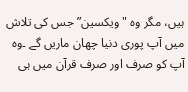ہیں، مگر وہ "ویکسین” جس کی تلاش میں آپ پوری دنیا چھان ماریں گے ۔وہ آپ کو صرف اور صرف قرآن میں ہی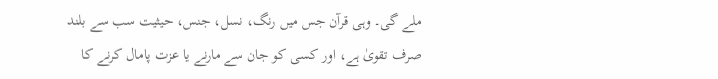ملے گی۔ وہی قرآن جس میں رنگ، نسل، جنس، حیثیت سب سے بلند صرف تقویٰ ہے، اور کسی کو جان سے مارنے یا عزت پامال کرنے کا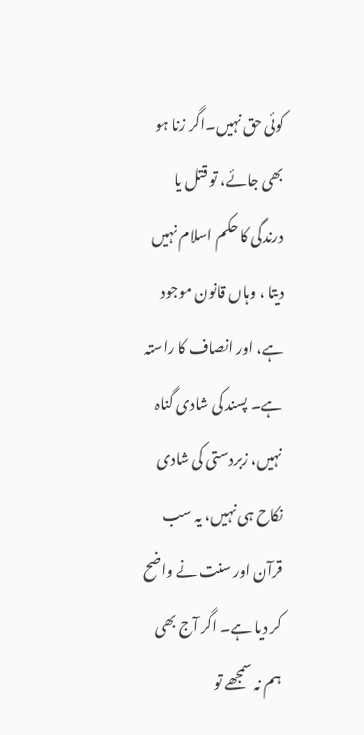کوئی حق نہیں۔اگر زنا ہو بھی جائے، تو قتل یا درندگی کا حکم اسلام نہیں دیتا ، وہاں قانون موجود ہے، اور انصاف کا راستہ ہے۔ پسند کی شادی گناہ نہیں، زبردستی کی شادی نکاح ہی نہیں، یہ سب قرآن اور سنت نے واضح کر دیا ہے۔ اگر آج بھی ہم نہ سمجھے تو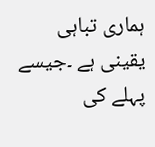ہماری تباہی یقینی ہے ۔جیسے پہلے کی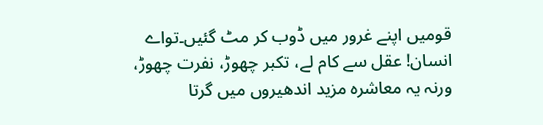قومیں اپنے غرور میں ڈوب کر مٹ گئیں۔تواے انسان! عقل سے کام لے، تکبر چھوڑ، نفرت چھوڑ، ورنہ یہ معاشرہ مزید اندھیروں میں گرتا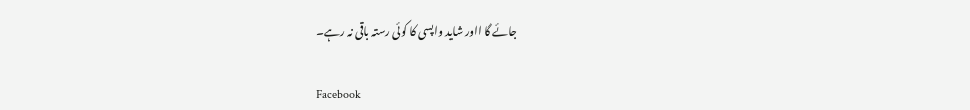جائے گا ااور شاید واپسی کا کوئی رستہ باقی نہ رہے۔

Facebook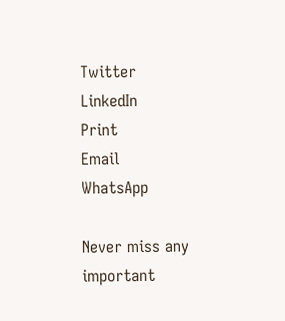Twitter
LinkedIn
Print
Email
WhatsApp

Never miss any important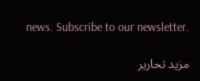news. Subscribe to our newsletter.

مزید تحاریر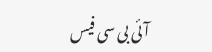آئی بی سی فیس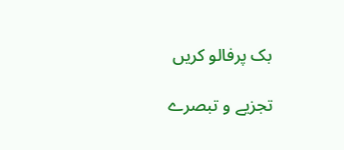بک پرفالو کریں

تجزیے و تبصرے